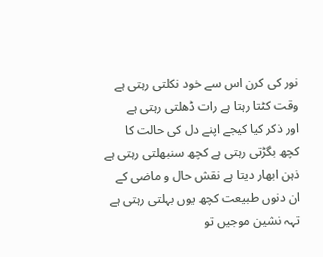نور کی کرن اس سے خود نکلتی رہتی ہے
وقت کٹتا رہتا ہے رات ڈھلتی رہتی ہے
اور ذکر کیا کیجے اپنے دل کی حالت کا
کچھ بگڑتی رہتی ہے کچھ سنبھلتی رہتی ہے
ذہن ابھار دیتا ہے نقش حال و ماضی کے
ان دنوں طبیعت کچھ یوں بہلتی رہتی ہے
تہہ نشین موجیں تو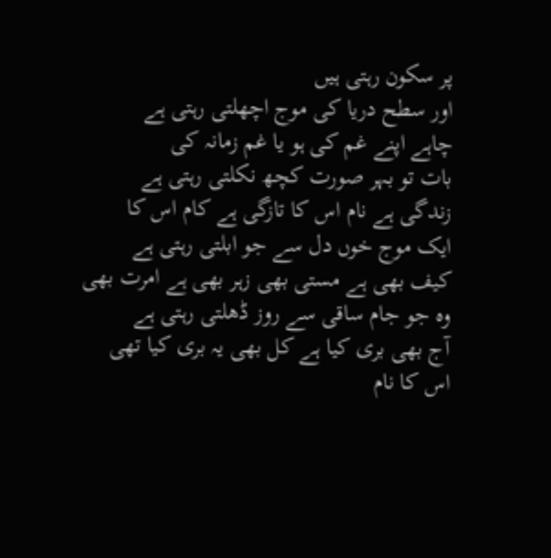پر سکون رہتی ہیں
اور سطح دریا کی موج اچھلتی رہتی ہے
چاہے اپنے غم کی ہو یا غم زمانہ کی
بات تو بہر صورت کچھ نکلتی رہتی ہے
زندگی ہے نام اس کا تازگی ہے کام اس کا
ایک موج خوں دل سے جو ابلتی رہتی ہے
کیف بھی ہے مستی بھی زہر بھی ہے امرت بھی
وہ جو جام ساقی سے روز ڈھلتی رہتی ہے
آج بھی بری کیا ہے کل بھی یہ بری کیا تھی
اس کا نام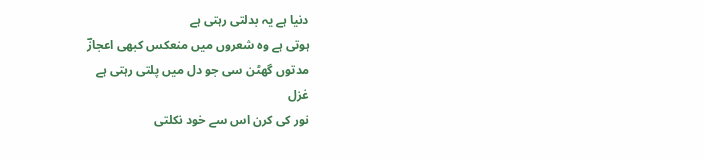دنیا ہے یہ بدلتی رہتی ہے
ہوتی ہے وہ شعروں میں منعکس کبھی اعجازؔ
مدتوں گھٹن سی جو دل میں پلتی رہتی ہے
غزل
نور کی کرن اس سے خود نکلتی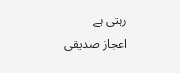رہتی ہے
اعجاز صدیقی